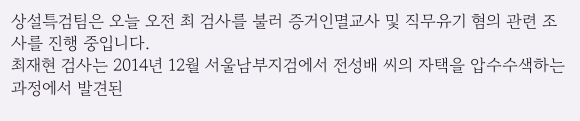상설특검팀은 오늘 오전 최 검사를 불러 증거인멸교사 및 직무유기 혐의 관련 조사를 진행 중입니다.
최재현 검사는 2014년 12월 서울남부지검에서 전성배 씨의 자택을 압수수색하는 과정에서 발견된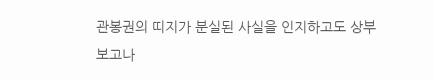관봉권의 띠지가 분실된 사실을 인지하고도 상부 보고나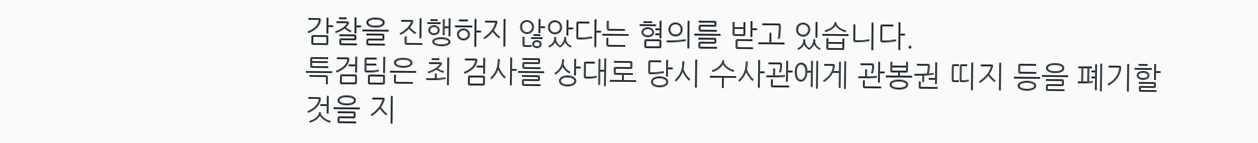감찰을 진행하지 않았다는 혐의를 받고 있습니다.
특검팀은 최 검사를 상대로 당시 수사관에게 관봉권 띠지 등을 폐기할 것을 지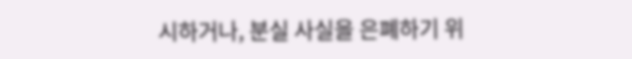시하거나, 분실 사실을 은폐하기 위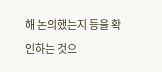해 논의했는지 등을 확인하는 것으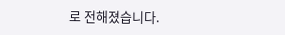로 전해졌습니다.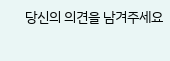당신의 의견을 남겨주세요